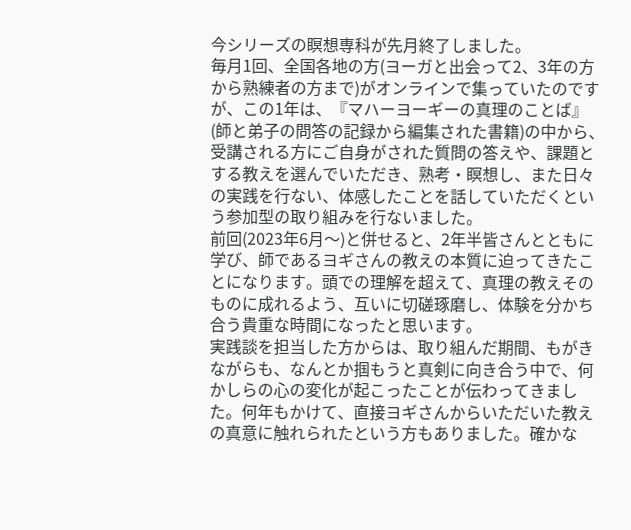今シリーズの瞑想専科が先月終了しました。
毎月1回、全国各地の方(ヨーガと出会って2、3年の方から熟練者の方まで)がオンラインで集っていたのですが、この1年は、『マハーヨーギーの真理のことば』(師と弟子の問答の記録から編集された書籍)の中から、受講される方にご自身がされた質問の答えや、課題とする教えを選んでいただき、熟考・瞑想し、また日々の実践を行ない、体感したことを話していただくという参加型の取り組みを行ないました。
前回(2023年6月〜)と併せると、2年半皆さんとともに学び、師であるヨギさんの教えの本質に迫ってきたことになります。頭での理解を超えて、真理の教えそのものに成れるよう、互いに切磋琢磨し、体験を分かち合う貴重な時間になったと思います。
実践談を担当した方からは、取り組んだ期間、もがきながらも、なんとか掴もうと真剣に向き合う中で、何かしらの心の変化が起こったことが伝わってきました。何年もかけて、直接ヨギさんからいただいた教えの真意に触れられたという方もありました。確かな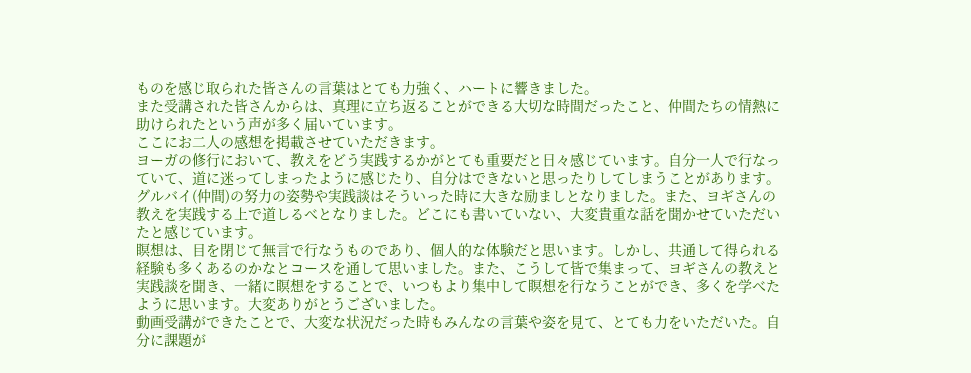ものを感じ取られた皆さんの言葉はとても力強く、ハートに響きました。
また受講された皆さんからは、真理に立ち返ることができる大切な時間だったこと、仲間たちの情熱に助けられたという声が多く届いています。
ここにお二人の感想を掲載させていただきます。
ヨーガの修行において、教えをどう実践するかがとても重要だと日々感じています。自分一人で行なっていて、道に迷ってしまったように感じたり、自分はできないと思ったりしてしまうことがあります。グルバイ(仲間)の努力の姿勢や実践談はそういった時に大きな励ましとなりました。また、ヨギさんの教えを実践する上で道しるべとなりました。どこにも書いていない、大変貴重な話を聞かせていただいたと感じています。
瞑想は、目を閉じて無言で行なうものであり、個人的な体験だと思います。しかし、共通して得られる経験も多くあるのかなとコースを通して思いました。また、こうして皆で集まって、ヨギさんの教えと実践談を聞き、一緒に瞑想をすることで、いつもより集中して瞑想を行なうことができ、多くを学べたように思います。大変ありがとうございました。
動画受講ができたことで、大変な状況だった時もみんなの言葉や姿を見て、とても力をいただいた。自分に課題が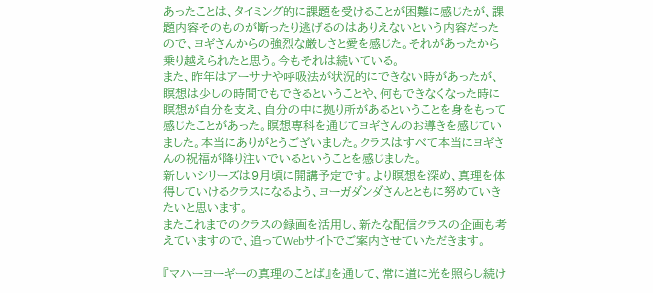あったことは、タイミング的に課題を受けることが困難に感じたが、課題内容そのものが断ったり逃げるのはありえないという内容だったので、ヨギさんからの強烈な厳しさと愛を感じた。それがあったから乗り越えられたと思う。今もそれは続いている。
また、昨年はアーサナや呼吸法が状況的にできない時があったが、瞑想は少しの時間でもできるということや、何もできなくなった時に瞑想が自分を支え、自分の中に拠り所があるということを身をもって感じたことがあった。瞑想専科を通じてヨギさんのお導きを感じていました。本当にありがとうございました。クラスはすべて本当にヨギさんの祝福が降り注いでいるということを感じました。
新しいシリーズは9月頃に開講予定です。より瞑想を深め、真理を体得していけるクラスになるよう、ヨーガダンダさんとともに努めていきたいと思います。
またこれまでのクラスの録画を活用し、新たな配信クラスの企画も考えていますので、追ってWebサイトでご案内させていただきます。

『マハーヨーギーの真理のことば』を通して、常に道に光を照らし続け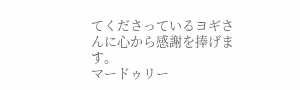てくださっているヨギさんに心から感謝を捧げます。
マードゥリー